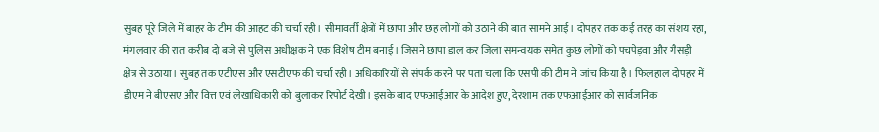सुबह पूरे जिले में बाहर के टीम की आहट की चर्चा रही। सीमावर्ती क्षेत्रों में छापा और छह लोगों को उठाने की बात सामने आई। दोपहर तक कई तरह का संशय रहा, मंगलवार की रात करीब दो बजे से पुलिस अधीक्षक ने एक विशेष टीम बनाई। जिसने छापा डाल कर जिला समन्वयक समेत कुछ लोगों को पचपेड़वा और गैसड़ी क्षेत्र से उठाया। सुबह तक एटीएस और एसटीएफ की चर्चा रही। अधिकारियों से संपर्क करने पर पता चला कि एसपी की टीम ने जांच किया है। फिलहाल दोपहर में डीएम ने बीएसए और वित्त एवं लेखाधिकारी को बुलाकर रिपोर्ट देखी। इसके बाद एफआईआर के आदेश हुए, देरशाम तक एफआईआर को सार्वजनिक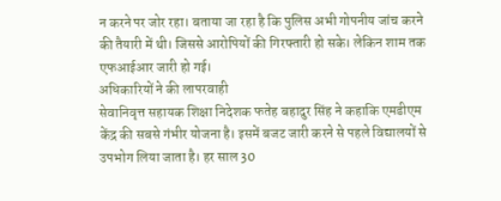न करने पर जोर रहा। बताया जा रहा है कि पुलिस अभी गोपनीय जांच करने की तैयारी में थी। जिससे आरोपियों की गिरफ्तारी हो सके। लेकिन शाम तक एफआईआर जारी हो गई।
अधिकारियों ने की लापरवाही
सेवानिवृत्त सहायक शिक्षा निदेशक फतेह बहादुर सिंह ने कहाकि एमडीएम केंद्र की सबसे गंभीर योजना है। इसमें बजट जारी करने से पहले विद्यालयों से उपभोग लिया जाता है। हर साल 30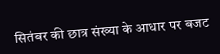सितंबर की छात्र संख्या के आधार पर बजट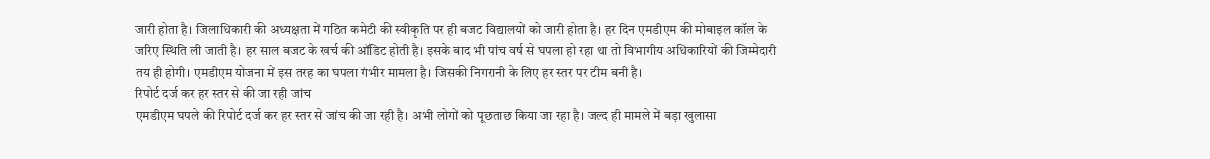जारी होता है। जिलाधिकारी की अध्यक्षता में गठित कमेटी की स्वीकृति पर ही बजट विद्यालयों को जारी होता है। हर दिन एमडीएम की मोबाइल कॉल के जरिए स्थिति ली जाती है। हर साल बजट के खर्च की ऑडिट होती है। इसके बाद भी पांच वर्ष से घपला हो रहा था तो विभागीय अधिकारियों की जिम्मेदारी तय ही होगी। एमडीएम योजना में इस तरह का घपला गंभीर मामला है। जिसकी निगरानी के लिए हर स्तर पर टीम बनी है।
रिपोर्ट दर्ज कर हर स्तर से की जा रही जांच
एमडीएम घपले की रिपोर्ट दर्ज कर हर स्तर से जांच की जा रही है। अभी लोगों को पूछताछ किया जा रहा है। जल्द ही मामले में बड़ा खुलासा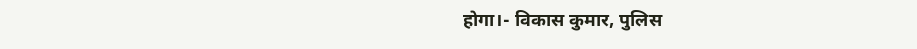होगा।- विकास कुमार, पुलिस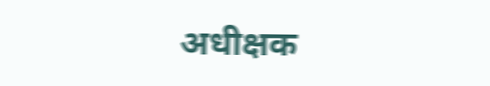अधीक्षक